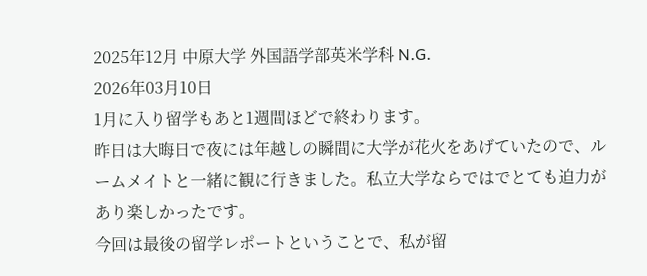2025年12月 中原大学 外国語学部英米学科 N.G.
2026年03月10日
1月に入り留学もあと1週間ほどで終わります。
昨日は大晦日で夜には年越しの瞬間に大学が花火をあげていたので、ルームメイトと一緒に観に行きました。私立大学ならではでとても迫力があり楽しかったです。
今回は最後の留学レポートということで、私が留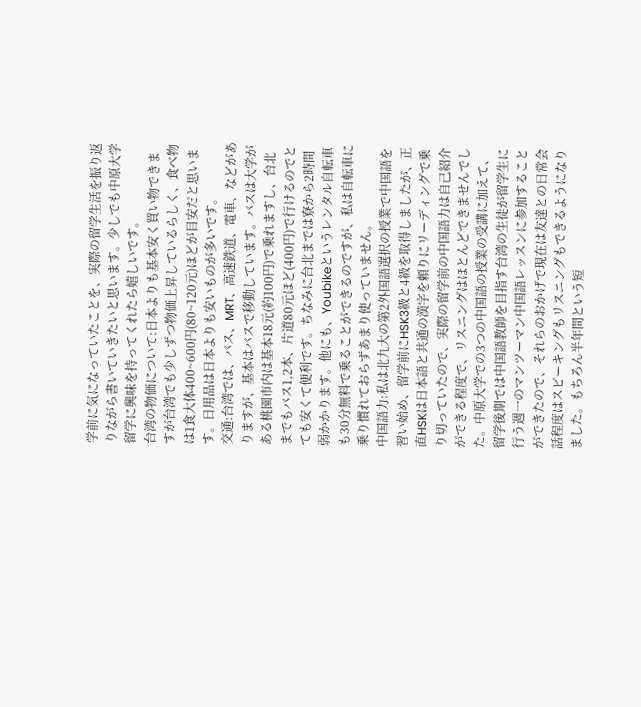学前に気になっていたことを、実際の留学生活を振り返りながら書いていきたいと思います。少しでも中原大学留学に興味を持ってくれたら嬉しいです。
台湾の物価について:日本よりも基本安く買い物できますが台湾でも少しずつ物価上昇しているらしく、食べ物は1食大体400~600円(80~120元)ほどが目安だと思います。日用品は日本よりも安いものが多いです。
交通:台湾では、バス、MRT、高速鉄道、電車、などがありますが、基本はバスで移動しています。バスは大学がある桃園市内は基本18元(約100円)で乗れますし、台北までもバス1,2本、片道80元ほど(400円)で行けるのでとても安くて便利です。ちなみに台北までは寮から2時間弱かかります。他にも、Youbikeというレンタル自転車も30分無料で乗ることができるのですが、私は自転車に乗り慣れておらずあまり使っていません。
中国語力:私は北九大の第2外国語選択の授業で中国語を習い始め、留学前にHSK3級と4級を取得しましたが、正直HSKは日本語と共通の漢字を頼りにリーディングで乗り切っていたので、実際の留学前の中国語力は自己紹介ができる程度で、リスニングはほとんどできませんでした。中原大学での3つの中国語の授業の受講に加えて、留学後期では中国語教師を目指す台湾の生徒が留学生に行う週一のマンツーマン中国語レッスンに参加することができたので、それらのおかげで現在は友達との日常会話程度はスピーキングもリスニングもできるようになりました。もちろん半年間という短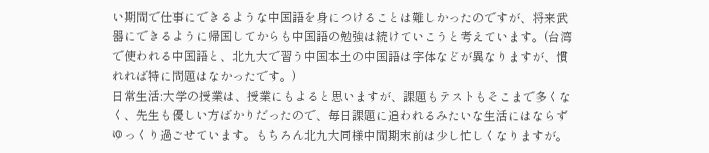い期間で仕事にできるような中国語を身につけることは難しかったのですが、将来武器にできるように帰国してからも中国語の勉強は続けていこうと考えています。(台湾で使われる中国語と、北九大で習う中国本土の中国語は字体などが異なりますが、慣れれば特に問題はなかったです。)
日常生活:大学の授業は、授業にもよると思いますが、課題もテストもそこまで多くなく、先生も優しい方ばかりだったので、毎日課題に追われるみたいな生活にはならずゆっくり過ごせています。もちろん北九大同様中間期末前は少し忙しくなりますが。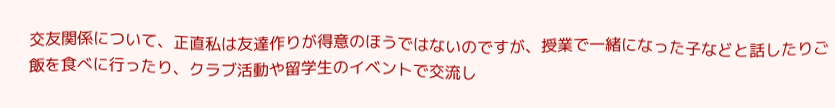交友関係について、正直私は友達作りが得意のほうではないのですが、授業で一緒になった子などと話したりご飯を食べに行ったり、クラブ活動や留学生のイベントで交流し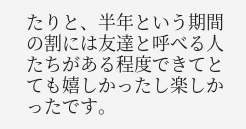たりと、半年という期間の割には友達と呼べる人たちがある程度できてとても嬉しかったし楽しかったです。